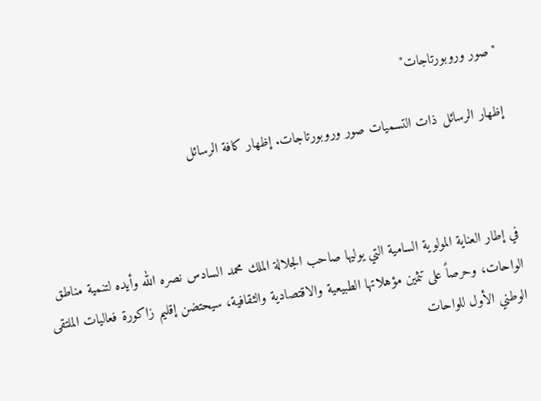"صور وروبورتاجات"

إظهار الرسائل ذات التسميات صور وروبورتاجات. إظهار كافة الرسائل



في إطار العناية المولوية السامية التي يوليها صاحب الجلالة الملك محمد السادس نصره الله وأيده لتنمية مناطق الواحات، وحرصاً على تثمين مؤهلاتها الطبيعية والاقتصادية والثقافية، سيحتضن إقليم زاكورة فعاليات الملتقى الوطني الأول للواحات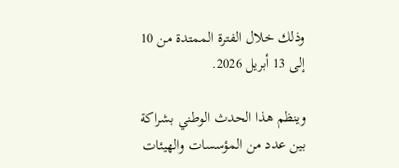وذلك خلال الفترة الممتدة من 10 إلى 13 أبريل 2026.

وينظم هذا الحدث الوطني بشراكة بين عدد من المؤسسات والهيئات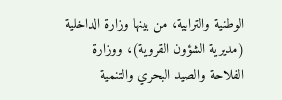الوطنية والترابية، من بينها وزارة الداخلية (مديرية الشؤون القروية)، ووزارة الفلاحة والصيد البحري والتنمية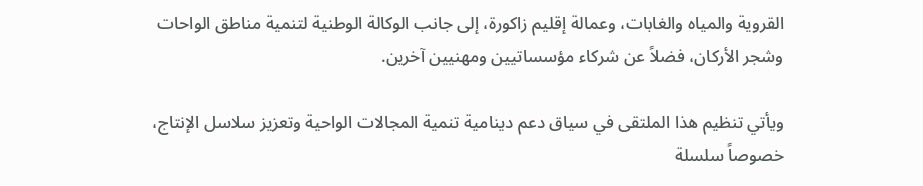القروية والمياه والغابات، وعمالة إقليم زاكورة، إلى جانب الوكالة الوطنية لتنمية مناطق الواحات وشجر الأركان، فضلاً عن شركاء مؤسساتيين ومهنيين آخرين.

ويأتي تنظيم هذا الملتقى في سياق دعم دينامية تنمية المجالات الواحية وتعزيز سلاسل الإنتاج، خصوصاً سلسلة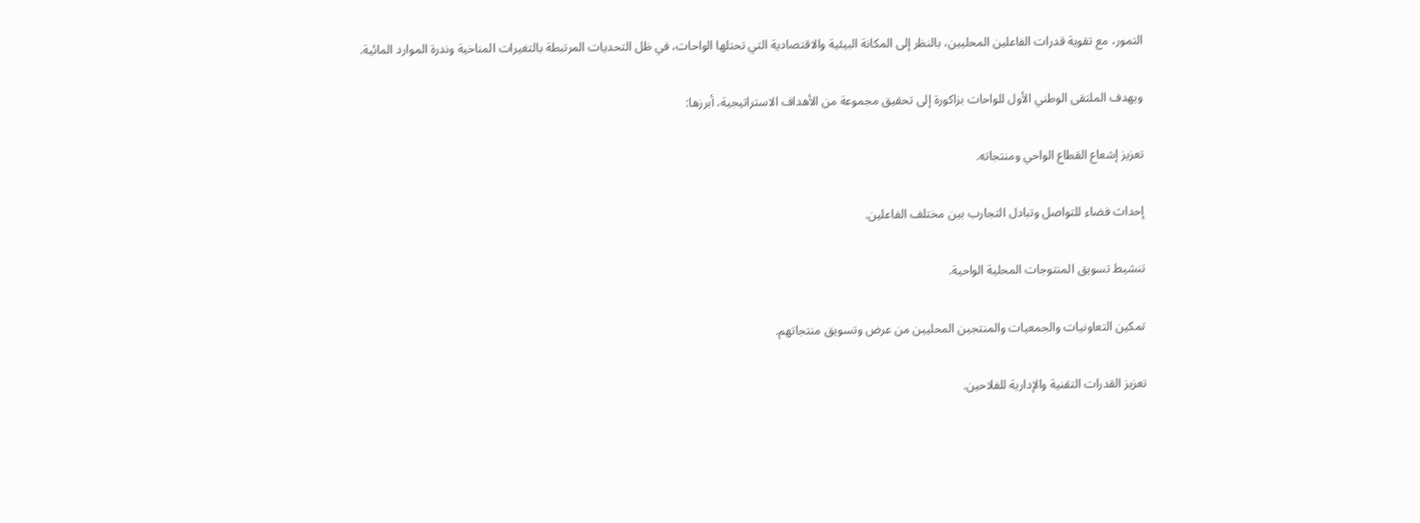التمور، مع تقوية قدرات الفاعلين المحليين، بالنظر إلى المكانة البيئية والاقتصادية التي تحتلها الواحات، في ظل التحديات المرتبطة بالتغيرات المناخية وندرة الموارد المائية.

ويهدف الملتقى الوطني الأول للواحات بزاكورة إلى تحقيق مجموعة من الأهداف الاستراتيجية، أبرزها:

تعزيز إشعاع القطاع الواحي ومنتجاته.

إحداث فضاء للتواصل وتبادل التجارب بين مختلف الفاعلين.

تنشيط تسويق المنتوجات المحلية الواحية.

تمكين التعاونيات والجمعيات والمنتجين المحليين من عرض وتسويق منتجاتهم.

تعزيز القدرات التقنية والإدارية للفلاحين.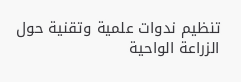تنظيم ندوات علمية وتقنية حول الزراعة الواحية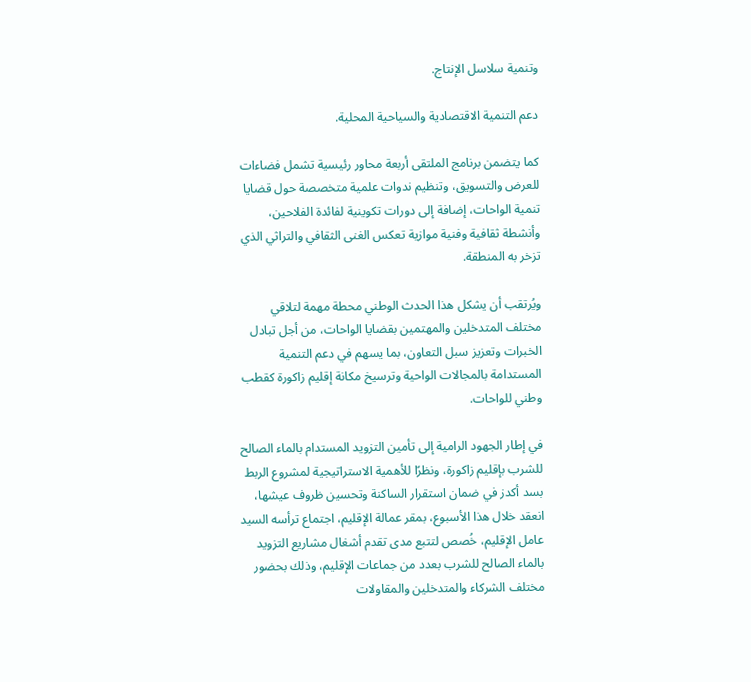وتنمية سلاسل الإنتاج.

دعم التنمية الاقتصادية والسياحية المحلية.

كما يتضمن برنامج الملتقى أربعة محاور رئيسية تشمل فضاءات للعرض والتسويق، وتنظيم ندوات علمية متخصصة حول قضايا تنمية الواحات، إضافة إلى دورات تكوينية لفائدة الفلاحين، وأنشطة ثقافية وفنية موازية تعكس الغنى الثقافي والتراثي الذي تزخر به المنطقة.

ويُرتقب أن يشكل هذا الحدث الوطني محطة مهمة لتلاقي مختلف المتدخلين والمهتمين بقضايا الواحات، من أجل تبادل الخبرات وتعزيز سبل التعاون، بما يسهم في دعم التنمية المستدامة بالمجالات الواحية وترسيخ مكانة إقليم زاكورة كقطب وطني للواحات.

في إطار الجهود الرامية إلى تأمين التزويد المستدام بالماء الصالح للشرب بإقليم زاكورة، ونظرًا للأهمية الاستراتيجية لمشروع الربط بسد أكدز في ضمان استقرار الساكنة وتحسين ظروف عيشها، انعقد خلال هذا الأسبوع، بمقر عمالة الإقليم، اجتماع ترأسه السيد عامل الإقليم، خُصص لتتبع مدى تقدم أشغال مشاريع التزويد بالماء الصالح للشرب بعدد من جماعات الإقليم، وذلك بحضور مختلف الشركاء والمتدخلين والمقاولات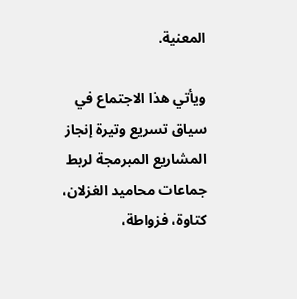المعنية.

ويأتي هذا الاجتماع في سياق تسريع وتيرة إنجاز المشاريع المبرمجة لربط جماعات محاميد الغزلان، كتاوة، فزواطة،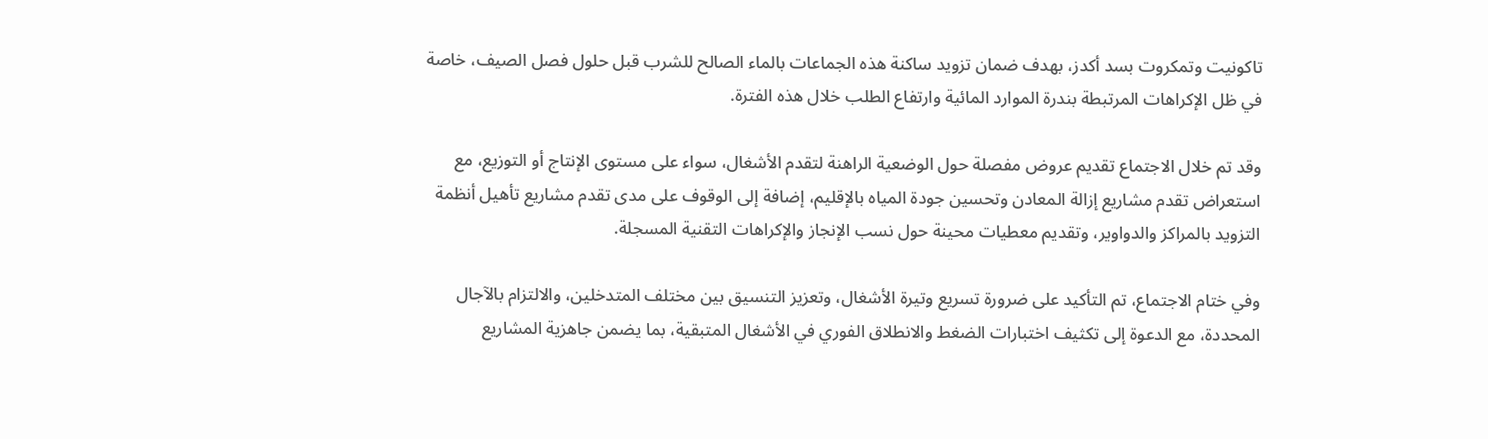تاكونيت وتمكروت بسد أكدز، بهدف ضمان تزويد ساكنة هذه الجماعات بالماء الصالح للشرب قبل حلول فصل الصيف، خاصة في ظل الإكراهات المرتبطة بندرة الموارد المائية وارتفاع الطلب خلال هذه الفترة.

وقد تم خلال الاجتماع تقديم عروض مفصلة حول الوضعية الراهنة لتقدم الأشغال، سواء على مستوى الإنتاج أو التوزيع، مع استعراض تقدم مشاريع إزالة المعادن وتحسين جودة المياه بالإقليم، إضافة إلى الوقوف على مدى تقدم مشاريع تأهيل أنظمة التزويد بالمراكز والدواوير، وتقديم معطيات محينة حول نسب الإنجاز والإكراهات التقنية المسجلة.

وفي ختام الاجتماع، تم التأكيد على ضرورة تسريع وتيرة الأشغال، وتعزيز التنسيق بين مختلف المتدخلين، والالتزام بالآجال المحددة، مع الدعوة إلى تكثيف اختبارات الضغط والانطلاق الفوري في الأشغال المتبقية، بما يضمن جاهزية المشاريع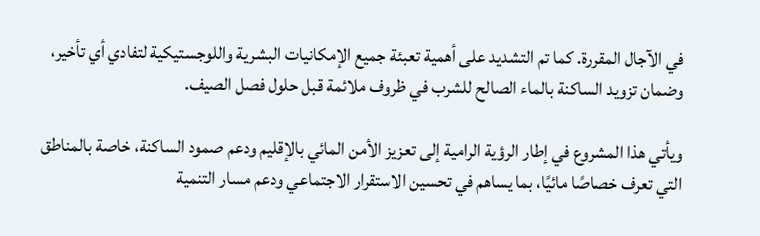في الآجال المقررة. كما تم التشديد على أهمية تعبئة جميع الإمكانيات البشرية واللوجستيكية لتفادي أي تأخير، وضمان تزويد الساكنة بالماء الصالح للشرب في ظروف ملائمة قبل حلول فصل الصيف.

ويأتي هذا المشروع في إطار الرؤية الرامية إلى تعزيز الأمن المائي بالإقليم ودعم صمود الساكنة، خاصة بالمناطق التي تعرف خصاصًا مائيًا، بما يساهم في تحسين الاستقرار الاجتماعي ودعم مسار التنمية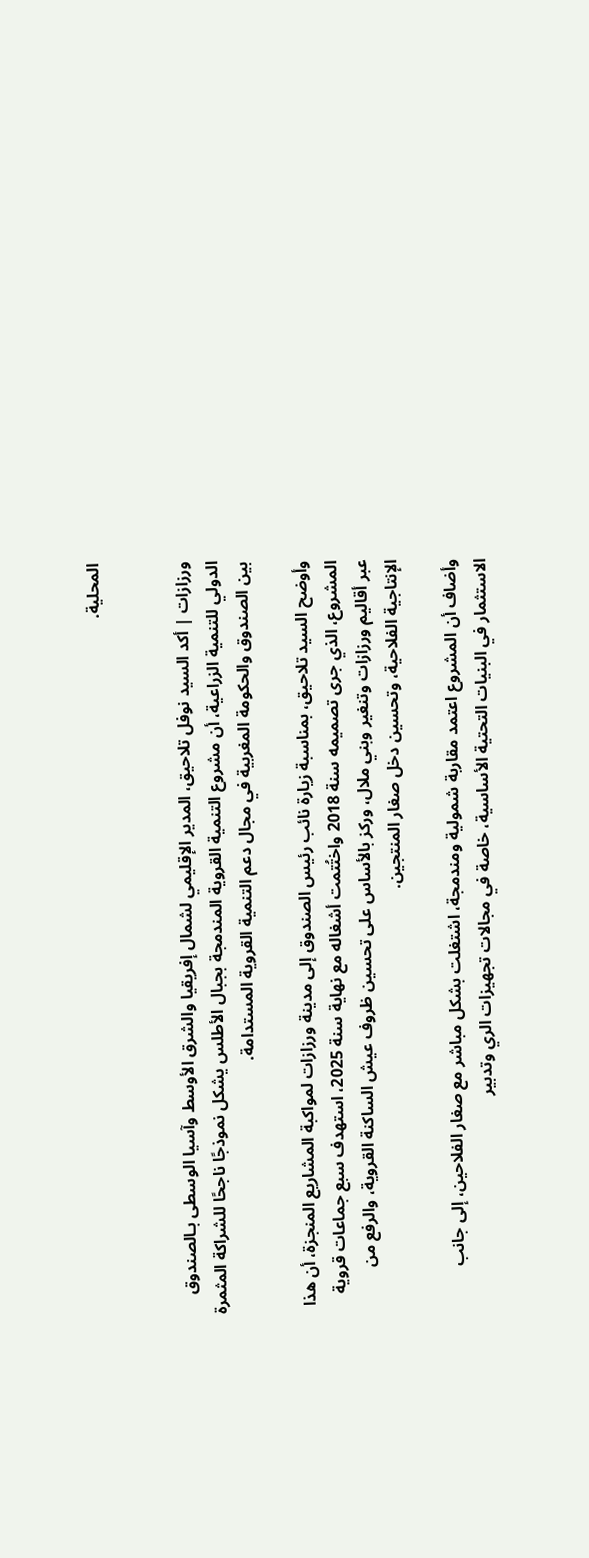المحلية.


ورزازات | أكد السيد نوفل تلاحيق، المدير الإقليمي لشمال إفريقيا والشرق الأوسط وآسيا الوسطى بـالصندوق الدولي للتنمية الزراعية، أن مشروع التنمية القروية المندمجة بجبال الأطلس يشكل نموذجًا ناجحًا للشراكة المثمرة بين الصندوق والحكومة المغربية في مجال دعم التنمية القروية المستدامة.

وأوضح السيد تلاحيق، بمناسبة زيارة نائب رئيس الصندوق إلى مدينة ورزازات لمواكبة المشاريع المنجزة، أن هذا المشروع، الذي جرى تصميمه سنة 2018 واختُتمت أشغاله مع نهاية سنة 2025، استهدف سبع جماعات قروية عبر أقاليم ورزازات وتنغير وبني ملال، وركز بالأساس على تحسين ظروف عيش الساكنة القروية، والرفع من الإنتاجية الفلاحية، وتحسين دخل صغار المنتجين.

وأضاف أن المشروع اعتمد مقاربة شمولية ومندمجة، اشتغلت بشكل مباشر مع صغار الفلاحين، إلى جانب الاستثمار في البنيات التحتية الأساسية، خاصة في مجالات تجهيزات الري وتدبير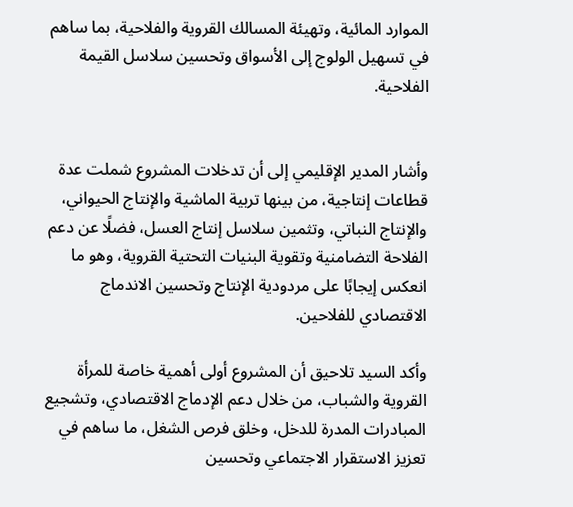الموارد المائية، وتهيئة المسالك القروية والفلاحية، بما ساهم في تسهيل الولوج إلى الأسواق وتحسين سلاسل القيمة الفلاحية.


وأشار المدير الإقليمي إلى أن تدخلات المشروع شملت عدة قطاعات إنتاجية، من بينها تربية الماشية والإنتاج الحيواني، والإنتاج النباتي، وتثمين سلاسل إنتاج العسل، فضلًا عن دعم الفلاحة التضامنية وتقوية البنيات التحتية القروية، وهو ما انعكس إيجابًا على مردودية الإنتاج وتحسين الاندماج الاقتصادي للفلاحين.

وأكد السيد تلاحيق أن المشروع أولى أهمية خاصة للمرأة القروية والشباب، من خلال دعم الإدماج الاقتصادي، وتشجيع المبادرات المدرة للدخل، وخلق فرص الشغل، ما ساهم في تعزيز الاستقرار الاجتماعي وتحسين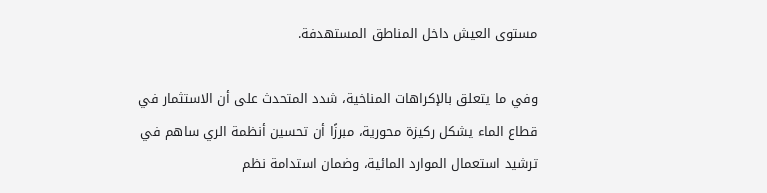مستوى العيش داخل المناطق المستهدفة.

وفي ما يتعلق بالإكراهات المناخية، شدد المتحدث على أن الاستثمار في قطاع الماء يشكل ركيزة محورية، مبرزًا أن تحسين أنظمة الري ساهم في ترشيد استعمال الموارد المائية، وضمان استدامة نظم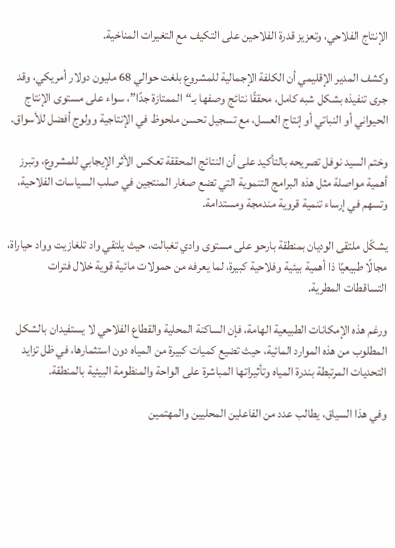الإنتاج الفلاحي، وتعزيز قدرة الفلاحين على التكيف مع التغيرات المناخية.

وكشف المدير الإقليمي أن الكلفة الإجمالية للمشروع بلغت حوالي 68 مليون دولار أمريكي، وقد جرى تنفيذه بشكل شبه كامل، محققًا نتائج وصفها بـ“الممتازة جدًا”، سواء على مستوى الإنتاج الحيواني أو النباتي أو إنتاج العسل، مع تسجيل تحسن ملحوظ في الإنتاجية وولوج أفضل للأسواق.

وختم السيد نوفل تصريحه بالتأكيد على أن النتائج المحققة تعكس الأثر الإيجابي للمشروع، وتبرز أهمية مواصلة مثل هذه البرامج التنموية التي تضع صغار المنتجين في صلب السياسات الفلاحية، وتسهم في إرساء تنمية قروية مندمجة ومستدامة.

يشكّل ملتقى الوديان بمنطقة بارحو على مستوى وادي تغبالت، حيث يلتقي واد تلغازيت وواد حياراة، مجالًا طبيعيًا ذا أهمية بيئية وفلاحية كبيرة، لما يعرفه من حمولات مائية قوية خلال فترات التساقطات المطرية.

ورغم هذه الإمكانات الطبيعية الهامة، فإن الساكنة المحلية والقطاع الفلاحي لا يستفيدان بالشكل المطلوب من هذه الموارد المائية، حيث تضيع كميات كبيرة من المياه دون استثمارها، في ظل تزايد التحديات المرتبطة بندرة المياه وتأثيراتها المباشرة على الواحة والمنظومة البيئية بالمنطقة.

وفي هذا السياق، يطالب عدد من الفاعلين المحليين والمهتمين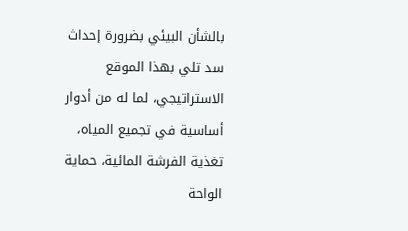بالشأن البيئي بضرورة إحداث سد تلي بهذا الموقع الاستراتيجي، لما له من أدوار أساسية في تجميع المياه، تغذية الفرشة المائية، حماية الواحة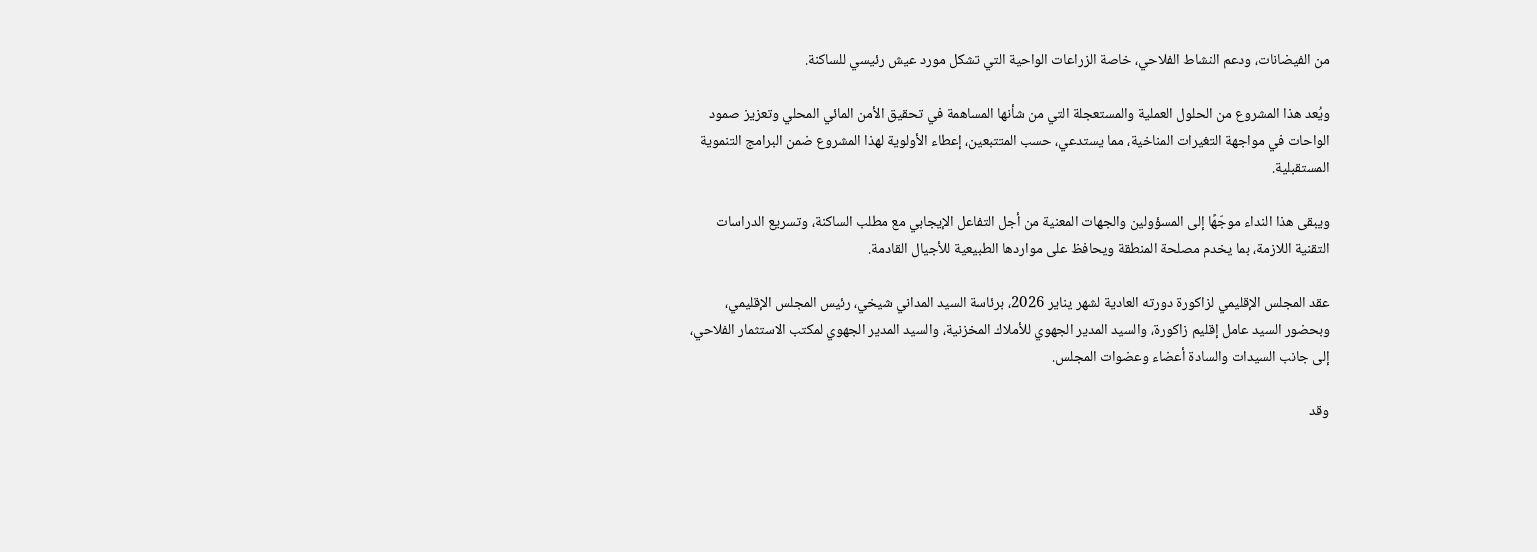من الفيضانات، ودعم النشاط الفلاحي، خاصة الزراعات الواحية التي تشكل مورد عيش رئيسي للساكنة.

ويُعد هذا المشروع من الحلول العملية والمستعجلة التي من شأنها المساهمة في تحقيق الأمن المائي المحلي وتعزيز صمود الواحات في مواجهة التغيرات المناخية، مما يستدعي، حسب المتتبعين، إعطاء الأولوية لهذا المشروع ضمن البرامج التنموية المستقبلية.

ويبقى هذا النداء موجّهًا إلى المسؤولين والجهات المعنية من أجل التفاعل الإيجابي مع مطلب الساكنة، وتسريع الدراسات التقنية اللازمة، بما يخدم مصلحة المنطقة ويحافظ على مواردها الطبيعية للأجيال القادمة.

عقد المجلس الإقليمي لزاكورة دورته العادية لشهر يناير 2026، برئاسة السيد المداني شيخي، رئيس المجلس الإقليمي، وبحضور السيد عامل إقليم زاكورة، والسيد المدير الجهوي للأملاك المخزنية، والسيد المدير الجهوي لمكتب الاستثمار الفلاحي، إلى جانب السيدات والسادة أعضاء وعضوات المجلس.

وقد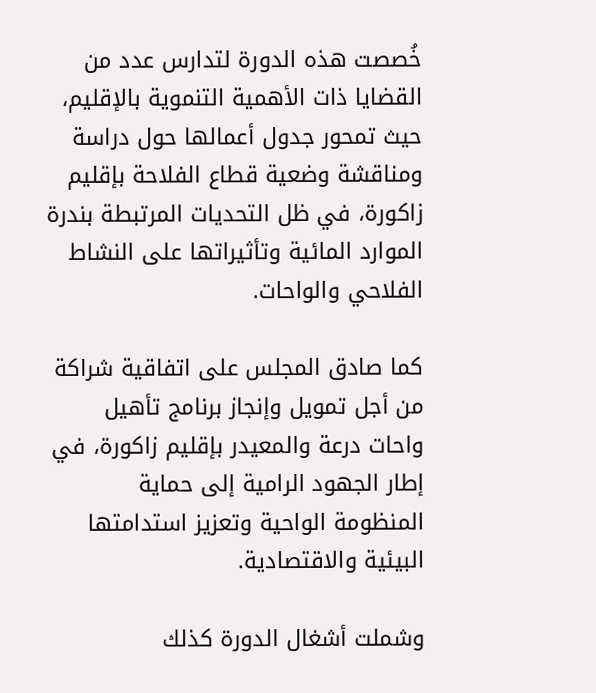خُصصت هذه الدورة لتدارس عدد من القضايا ذات الأهمية التنموية بالإقليم، حيث تمحور جدول أعمالها حول دراسة ومناقشة وضعية قطاع الفلاحة بإقليم زاكورة، في ظل التحديات المرتبطة بندرة الموارد المائية وتأثيراتها على النشاط الفلاحي والواحات.

كما صادق المجلس على اتفاقية شراكة من أجل تمويل وإنجاز برنامج تأهيل واحات درعة والمعيدر بإقليم زاكورة، في إطار الجهود الرامية إلى حماية المنظومة الواحية وتعزيز استدامتها البيئية والاقتصادية.

وشملت أشغال الدورة كذلك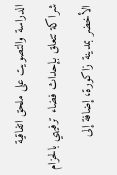الدراسة والتصويت على ملحق اتفاقية شراكة تتعلق بإحداث فضاء ترفيهي بالحزام الأخضر بمدينة زاكورة، إضافة إلى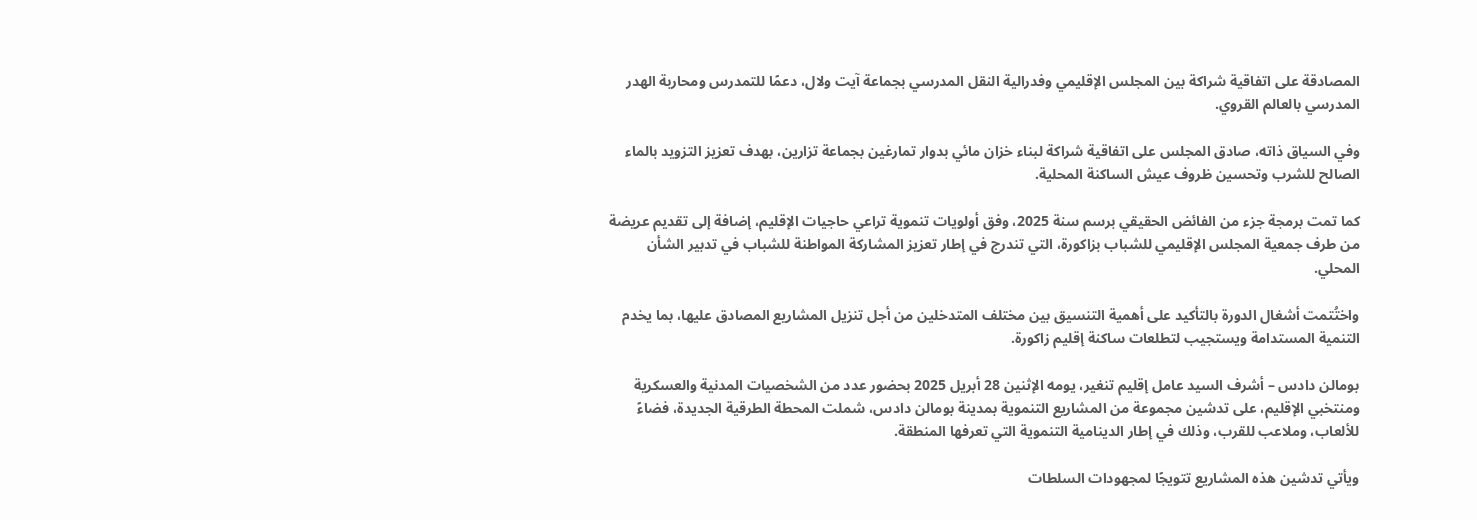المصادقة على اتفاقية شراكة بين المجلس الإقليمي وفدرالية النقل المدرسي بجماعة آيت ولال، دعمًا للتمدرس ومحاربة الهدر المدرسي بالعالم القروي.

وفي السياق ذاته، صادق المجلس على اتفاقية شراكة لبناء خزان مائي بدوار تمارغين بجماعة تزارين، بهدف تعزيز التزويد بالماء الصالح للشرب وتحسين ظروف عيش الساكنة المحلية.

كما تمت برمجة جزء من الفائض الحقيقي برسم سنة 2025، وفق أولويات تنموية تراعي حاجيات الإقليم، إضافة إلى تقديم عريضة من طرف جمعية المجلس الإقليمي للشباب بزاكورة، التي تندرج في إطار تعزيز المشاركة المواطنة للشباب في تدبير الشأن المحلي.

واختُتمت أشغال الدورة بالتأكيد على أهمية التنسيق بين مختلف المتدخلين من أجل تنزيل المشاريع المصادق عليها، بما يخدم التنمية المستدامة ويستجيب لتطلعات ساكنة إقليم زاكورة.

بومالن دادس – أشرف السيد عامل إقليم تنغير، يومه الإثنين 28 أبريل 2025 بحضور عدد من الشخصيات المدنية والعسكرية ومنتخبي الإقليم، على تدشين مجموعة من المشاريع التنموية بمدينة بومالن دادس، شملت المحطة الطرقية الجديدة، فضاءً للألعاب، وملاعب للقرب، وذلك في إطار الدينامية التنموية التي تعرفها المنطقة.

ويأتي تدشين هذه المشاريع تتويجًا لمجهودات السلطات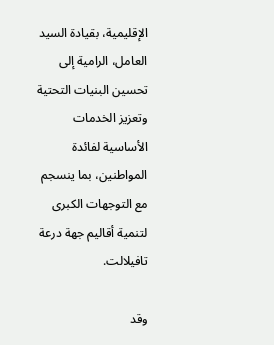الإقليمية، بقيادة السيد العامل، الرامية إلى تحسين البنيات التحتية وتعزيز الخدمات الأساسية لفائدة المواطنين، بما ينسجم مع التوجهات الكبرى لتنمية أقاليم جهة درعة تافيلالت.

وقد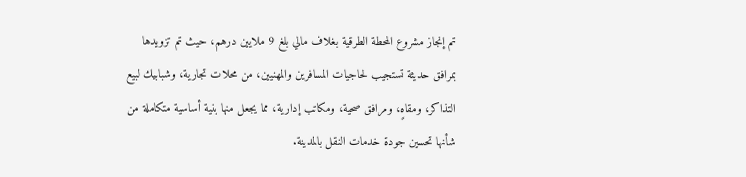تم إنجاز مشروع المحطة الطرقية بغلاف مالي بلغ 9 ملايين درهم، حيث تم تزويدها بمرافق حديثة تستجيب لحاجيات المسافرين والمهنيين، من محلات تجارية، وشبابيك لبيع التذاكر، ومقاهٍ، ومرافق صحية، ومكاتب إدارية، مما يجعل منها بنية أساسية متكاملة من شأنها تحسين جودة خدمات النقل بالمدينة.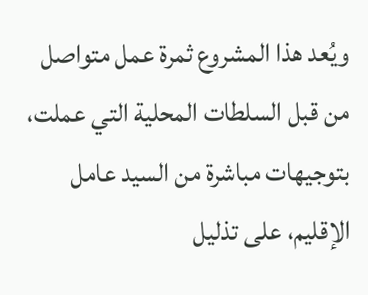ويُعد هذا المشروع ثمرة عمل متواصل من قبل السلطات المحلية التي عملت، بتوجيهات مباشرة من السيد عامل الإقليم، على تذليل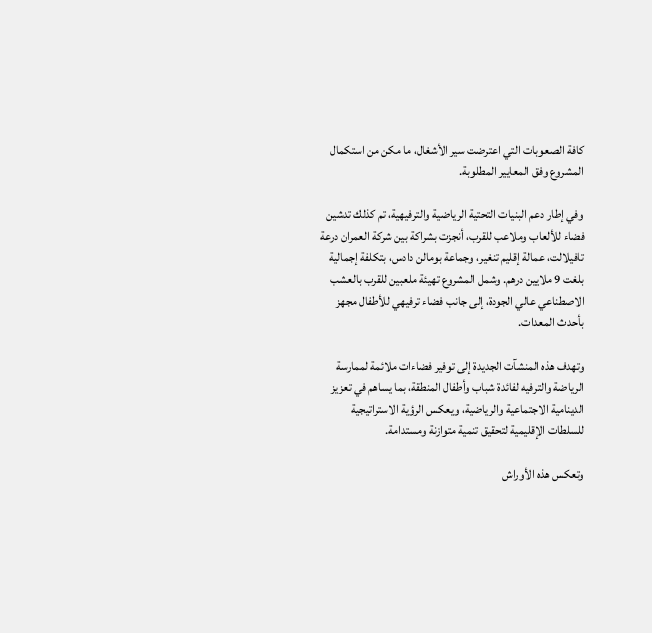كافة الصعوبات التي اعترضت سير الأشغال، ما مكن من استكمال المشروع وفق المعايير المطلوبة.

وفي إطار دعم البنيات التحتية الرياضية والترفيهية، تم كذلك تدشين فضاء للألعاب وملاعب للقرب، أنجزت بشراكة بين شركة العمران درعة تافيلالت، عمالة إقليم تنغير، وجماعة بومالن دادس، بتكلفة إجمالية بلغت 9 ملايين درهم. وشمل المشروع تهيئة ملعبين للقرب بالعشب الاصطناعي عالي الجودة، إلى جانب فضاء ترفيهي للأطفال مجهز بأحدث المعدات.

وتهدف هذه المنشآت الجديدة إلى توفير فضاءات ملائمة لممارسة الرياضة والترفيه لفائدة شباب وأطفال المنطقة، بما يساهم في تعزيز الدينامية الاجتماعية والرياضية، ويعكس الرؤية الاستراتيجية للسلطات الإقليمية لتحقيق تنمية متوازنة ومستدامة.

وتعكس هذه الأوراش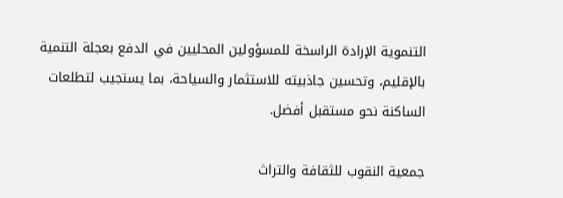التنموية الإرادة الراسخة للمسؤولين المحليين في الدفع بعجلة التنمية بالإقليم، وتحسين جاذبيته للاستثمار والسياحة، بما يستجيب لتطلعات الساكنة نحو مستقبل أفضل.

جمعية النقوب للثقافة والتراث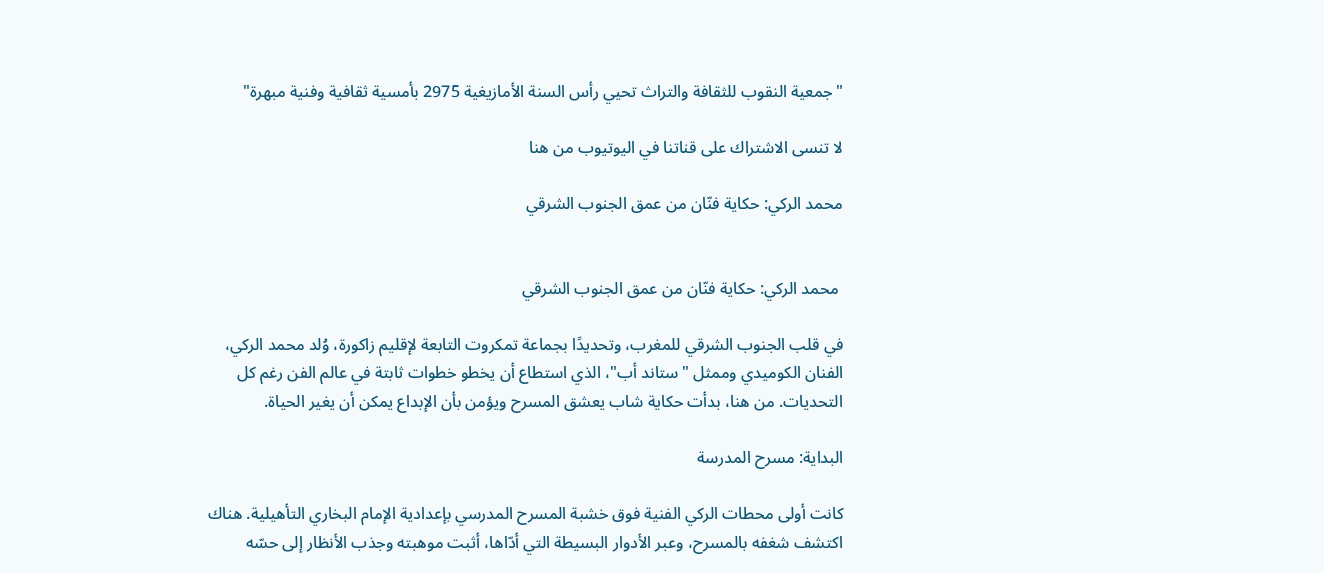"جمعية النقوب للثقافة والتراث تحيي رأس السنة الأمازيغية 2975 بأمسية ثقافية وفنية مبهرة"

لا تنسى الاشتراك على قناتنا في اليوتيوب من هنا

محمد الركي: حكاية فنّان من عمق الجنوب الشرقي


 محمد الركي: حكاية فنّان من عمق الجنوب الشرقي

في قلب الجنوب الشرقي للمغرب، وتحديدًا بجماعة تمكروت التابعة لإقليم زاكورة، وُلد محمد الركي، الفنان الكوميدي وممثل "ستاند أب"، الذي استطاع أن يخطو خطوات ثابتة في عالم الفن رغم كل التحديات. من هنا، بدأت حكاية شاب يعشق المسرح ويؤمن بأن الإبداع يمكن أن يغير الحياة.

البداية: مسرح المدرسة

كانت أولى محطات الركي الفنية فوق خشبة المسرح المدرسي بإعدادية الإمام البخاري التأهيلية. هناك اكتشف شغفه بالمسرح، وعبر الأدوار البسيطة التي أدّاها، أثبت موهبته وجذب الأنظار إلى حسّه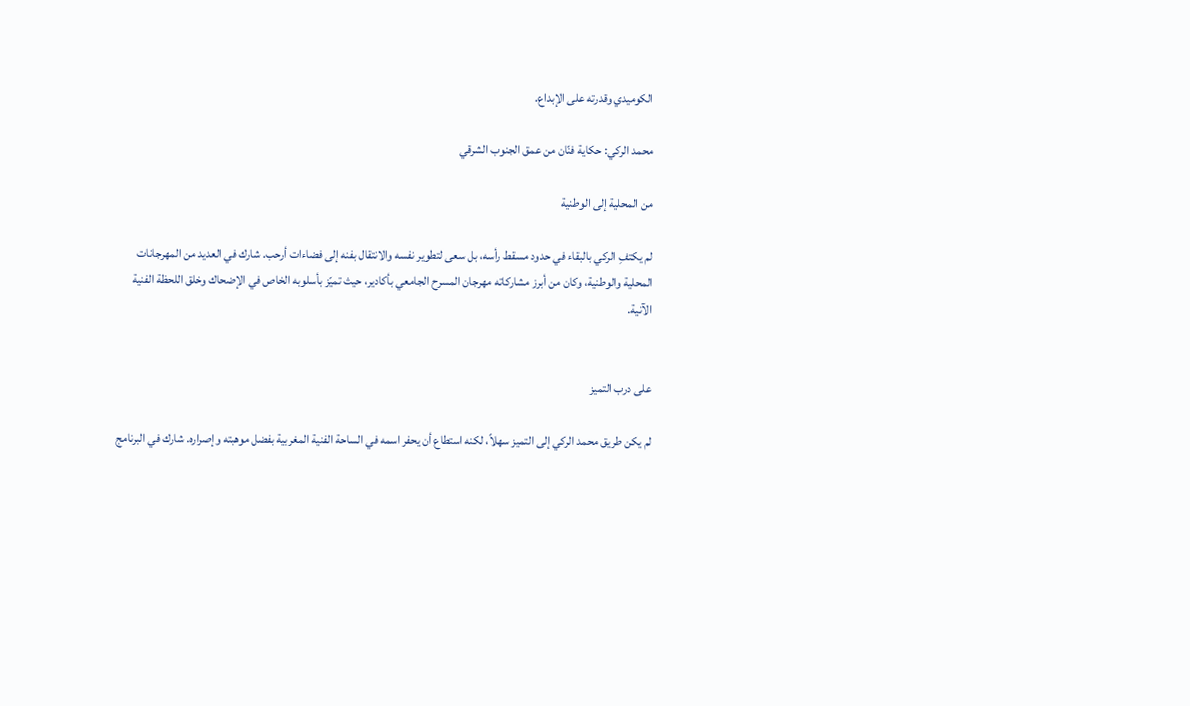الكوميدي وقدرته على الإبداع.

محمد الركي: حكاية فنّان من عمق الجنوب الشرقي

من المحلية إلى الوطنية

لم يكتفِ الركي بالبقاء في حدود مسقط رأسه، بل سعى لتطوير نفسه والانتقال بفنه إلى فضاءات أرحب. شارك في العديد من المهرجانات المحلية والوطنية، وكان من أبرز مشاركاته مهرجان المسرح الجامعي بأكادير، حيث تميّز بأسلوبه الخاص في الإضحاك وخلق اللحظة الفنية الآنية.


على درب التميز

لم يكن طريق محمد الركي إلى التميز سهلاً، لكنه استطاع أن يحفر اسمه في الساحة الفنية المغربية بفضل موهبته وإصراره. شارك في البرنامج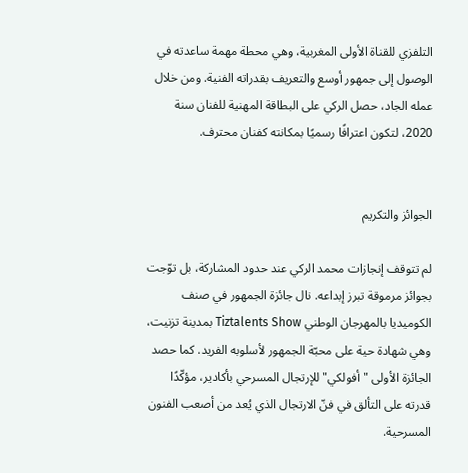التلفزي للقناة الأولى المغربية، وهي محطة مهمة ساعدته في الوصول إلى جمهور أوسع والتعريف بقدراته الفنية. ومن خلال عمله الجاد، حصل الركي على البطاقة المهنية للفنان سنة 2020، لتكون اعترافًا رسميًا بمكانته كفنان محترف.


الجوائز والتكريم

لم تتوقف إنجازات محمد الركي عند حدود المشاركة، بل توّجت بجوائز مرموقة تبرز إبداعه. نال جائزة الجمهور في صنف الكوميديا بالمهرجان الوطني Tiztalents Show بمدينة تزنيت، وهي شهادة حية على محبّة الجمهور لأسلوبه الفريد. كما حصد الجائزة الأولى "أفولكي" للإرتجال المسرحي بأكادير، مؤكّدًا قدرته على التألق في فنّ الارتجال الذي يُعد من أصعب الفنون المسرحية.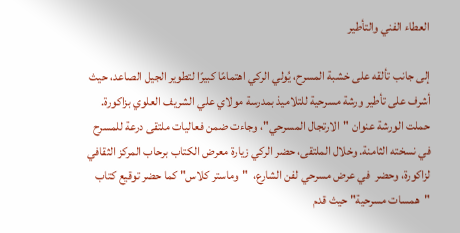العطاء الفني والتأطير

إلى جانب تألقه على خشبة المسرح، يُولي الركي اهتمامًا كبيرًا لتطوير الجيل الصاعد، حيث أشرف على تأطير ورشة مسرحية للتلاميذ بمدرسة مولاي علي الشريف العلوي بزاكورة. حملت الورشة عنوان "الارتجال المسرحي"، وجاءت ضمن فعاليات ملتقى درعة للمسرح في نسخته الثامنة. وخلال الملتقى، حضر الركي زيارة معرض الكتاب برحاب المركز الثقافي لزاكورة، وحضر  في عرض مسرحي لفن الشارع،  "وماستر كلاس" كما حضر توقيع كتاب "همسات مسرحية" حيث قدم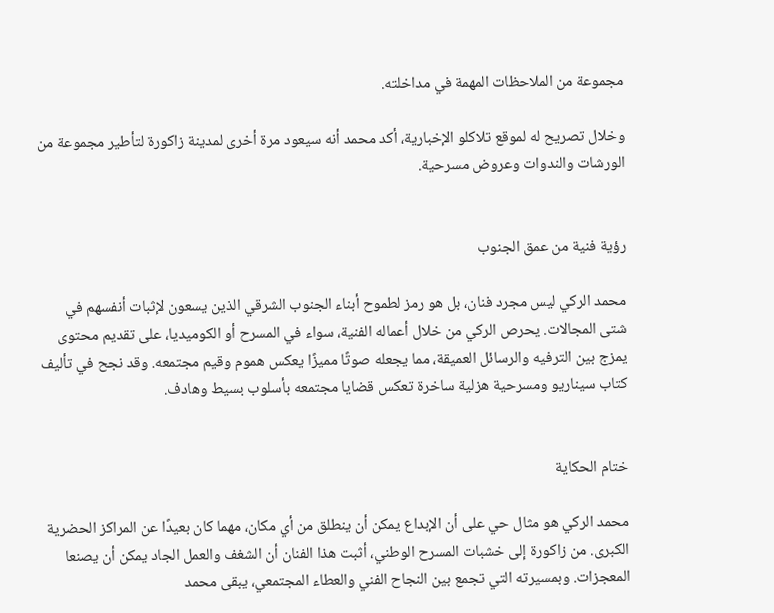مجموعة من الملاحظات المهمة في مداخلته.

وخلال تصريح له لموقع تلاكلو الإخبارية، أكد محمد أنه سيعود مرة أخرى لمدينة زاكورة لتأطير مجموعة من الورشات والندوات وعروض مسرحية.


رؤية فنية من عمق الجنوب

محمد الركي ليس مجرد فنان، بل هو رمز لطموح أبناء الجنوب الشرقي الذين يسعون لإثبات أنفسهم في شتى المجالات. يحرص الركي من خلال أعماله الفنية، سواء في المسرح أو الكوميديا، على تقديم محتوى يمزج بين الترفيه والرسائل العميقة، مما يجعله صوتًا مميزًا يعكس هموم وقيم مجتمعه. وقد نجح في تأليف كتاب سيناريو ومسرحية هزلية ساخرة تعكس قضايا مجتمعه بأسلوب بسيط وهادف.


ختام الحكاية

محمد الركي هو مثال حي على أن الإبداع يمكن أن ينطلق من أي مكان، مهما كان بعيدًا عن المراكز الحضرية الكبرى. من زاكورة إلى خشبات المسرح الوطني، أثبت هذا الفنان أن الشغف والعمل الجاد يمكن أن يصنعا المعجزات. وبمسيرته التي تجمع بين النجاح الفني والعطاء المجتمعي، يبقى محمد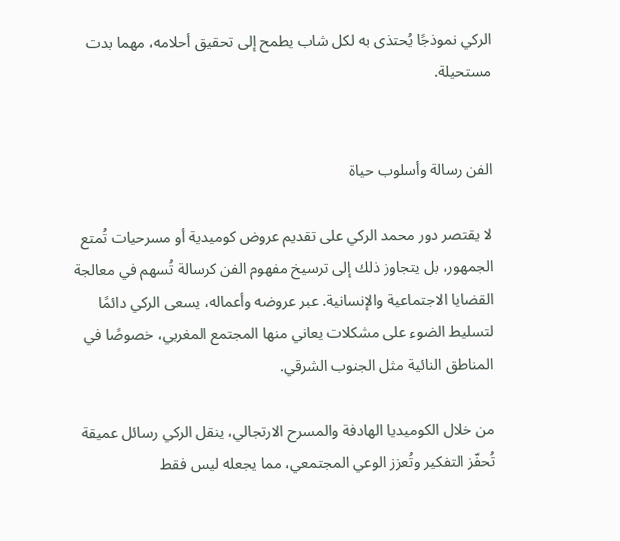الركي نموذجًا يُحتذى به لكل شاب يطمح إلى تحقيق أحلامه، مهما بدت مستحيلة.


الفن رسالة وأسلوب حياة

لا يقتصر دور محمد الركي على تقديم عروض كوميدية أو مسرحيات تُمتع الجمهور، بل يتجاوز ذلك إلى ترسيخ مفهوم الفن كرسالة تُسهم في معالجة القضايا الاجتماعية والإنسانية. عبر عروضه وأعماله، يسعى الركي دائمًا لتسليط الضوء على مشكلات يعاني منها المجتمع المغربي، خصوصًا في المناطق النائية مثل الجنوب الشرقي.

من خلال الكوميديا الهادفة والمسرح الارتجالي، ينقل الركي رسائل عميقة تُحفّز التفكير وتُعزز الوعي المجتمعي، مما يجعله ليس فقط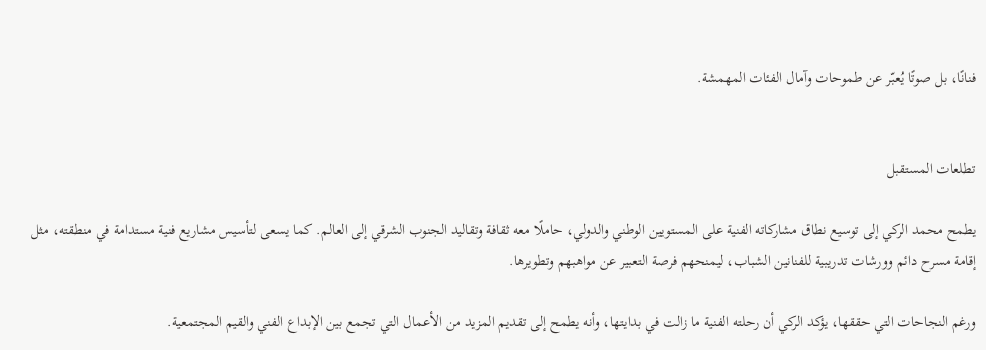فنانًا، بل صوتًا يُعبّر عن طموحات وآمال الفئات المهمشة.


تطلعات المستقبل

يطمح محمد الركي إلى توسيع نطاق مشاركاته الفنية على المستويين الوطني والدولي، حاملًا معه ثقافة وتقاليد الجنوب الشرقي إلى العالم. كما يسعى لتأسيس مشاريع فنية مستدامة في منطقته، مثل إقامة مسرح دائم وورشات تدريبية للفنانين الشباب، ليمنحهم فرصة التعبير عن مواهبهم وتطويرها.

ورغم النجاحات التي حققها، يؤكد الركي أن رحلته الفنية ما زالت في بدايتها، وأنه يطمح إلى تقديم المزيد من الأعمال التي تجمع بين الإبداع الفني والقيم المجتمعية.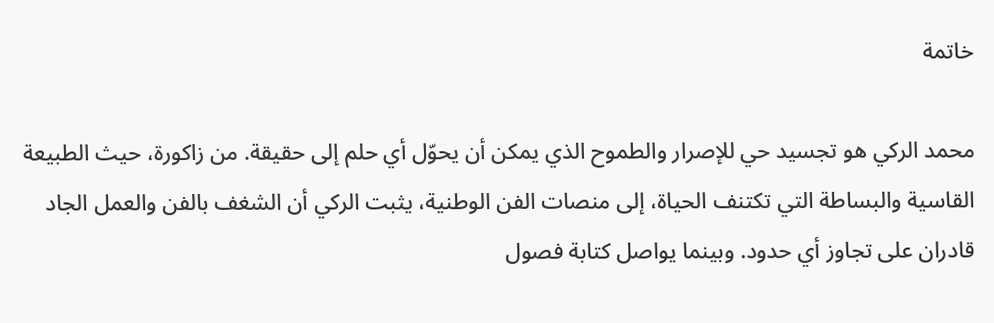خاتمة

محمد الركي هو تجسيد حي للإصرار والطموح الذي يمكن أن يحوّل أي حلم إلى حقيقة. من زاكورة، حيث الطبيعة القاسية والبساطة التي تكتنف الحياة، إلى منصات الفن الوطنية، يثبت الركي أن الشغف بالفن والعمل الجاد قادران على تجاوز أي حدود. وبينما يواصل كتابة فصول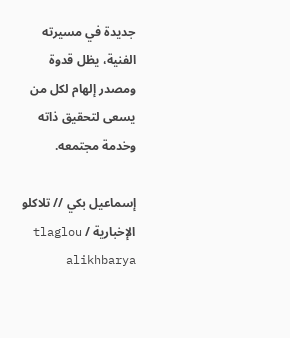جديدة في مسيرته الفنية، يظل قدوة ومصدر إلهام لكل من يسعى لتحقيق ذاته وخدمة مجتمعه.

إسماعيل بكي // تلاكلو الإخبارية / tlaglou alikhbarya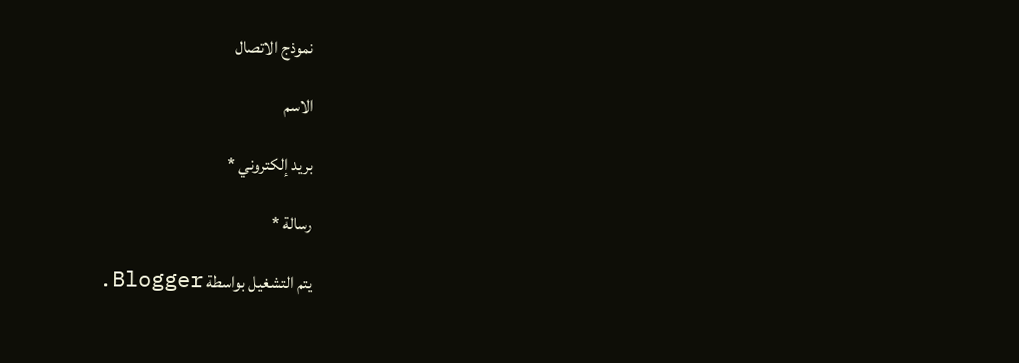نموذج الاتصال

الاسم

بريد إلكتروني *

رسالة *

يتم التشغيل بواسطة Blogger.